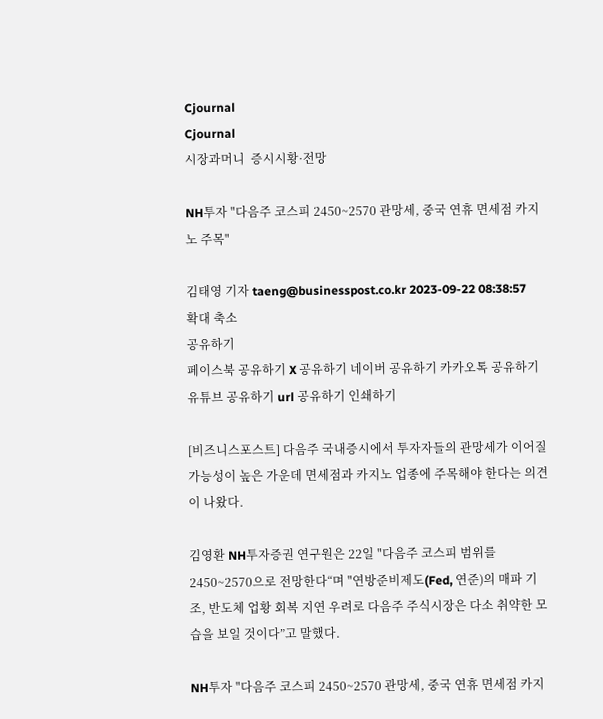Cjournal
Cjournal
시장과머니  증시시황·전망

NH투자 "다음주 코스피 2450~2570 관망세, 중국 연휴 면세점 카지노 주목"

김태영 기자 taeng@businesspost.co.kr 2023-09-22 08:38:57
확대 축소
공유하기
페이스북 공유하기 X 공유하기 네이버 공유하기 카카오톡 공유하기 유튜브 공유하기 url 공유하기 인쇄하기

[비즈니스포스트] 다음주 국내증시에서 투자자들의 관망세가 이어질 가능성이 높은 가운데 면세점과 카지노 업종에 주목해야 한다는 의견이 나왔다.

김영환 NH투자증권 연구원은 22일 "다음주 코스피 범위를 2450~2570으로 전망한다“며 "연방준비제도(Fed, 연준)의 매파 기조, 반도체 업황 회복 지연 우려로 다음주 주식시장은 다소 취약한 모습을 보일 것이다”고 말했다.

NH투자 "다음주 코스피 2450~2570 관망세, 중국 연휴 면세점 카지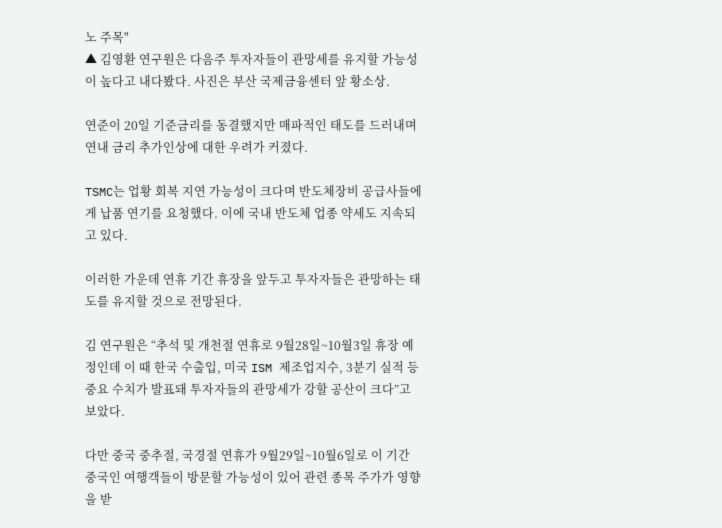노 주목"
▲ 김영환 연구원은 다음주 투자자들이 관망세를 유지할 가능성이 높다고 내다봤다. 사진은 부산 국제금융센터 앞 황소상.

연준이 20일 기준금리를 동결했지만 매파적인 태도를 드러내며 연내 금리 추가인상에 대한 우려가 커졌다.

TSMC는 업황 회복 지연 가능성이 크다며 반도체장비 공급사들에게 납품 연기를 요청했다. 이에 국내 반도체 업종 약세도 지속되고 있다.

이러한 가운데 연휴 기간 휴장을 앞두고 투자자들은 관망하는 태도를 유지할 것으로 전망된다.

김 연구원은 “추석 및 개천절 연휴로 9월28일~10월3일 휴장 예정인데 이 때 한국 수출입, 미국 ISM 제조업지수, 3분기 실적 등 중요 수치가 발표돼 투자자들의 관망세가 강할 공산이 크다”고 보았다.

다만 중국 중추절, 국경절 연휴가 9월29일~10월6일로 이 기간 중국인 여행객들이 방문할 가능성이 있어 관련 종목 주가가 영향을 받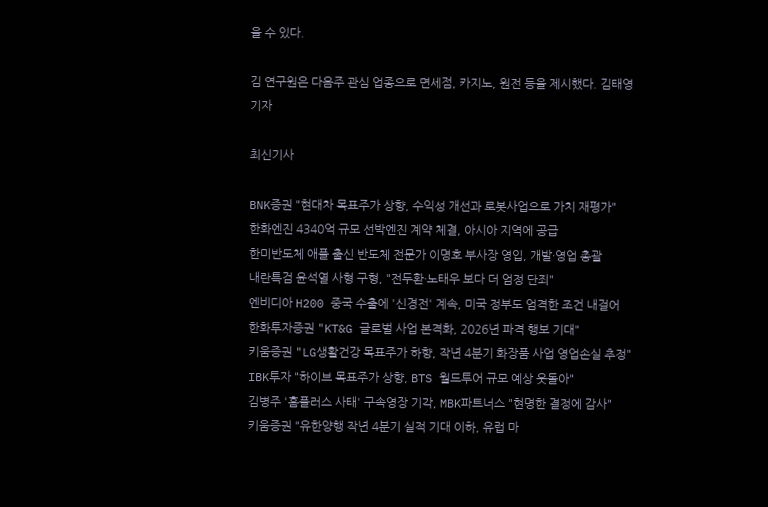을 수 있다.

김 연구원은 다음주 관심 업종으로 면세점, 카지노, 원전 등을 제시했다. 김태영 기자

최신기사

BNK증권 "현대차 목표주가 상향, 수익성 개선과 로봇사업으로 가치 재평가"
한화엔진 4340억 규모 선박엔진 계약 체결, 아시아 지역에 공급
한미반도체 애플 출신 반도체 전문가 이명호 부사장 영입, 개발·영업 총괄
내란특검 윤석열 사형 구형, "전두환·노태우 보다 더 엄정 단죄"
엔비디아 H200 중국 수출에 '신경전' 계속, 미국 정부도 엄격한 조건 내걸어
한화투자증권 "KT&G 글로벌 사업 본격화, 2026년 파격 행보 기대"
키움증권 "LG생활건강 목표주가 하향, 작년 4분기 화장품 사업 영업손실 추정"
IBK투자 "하이브 목표주가 상향, BTS 월드투어 규모 예상 웃돌아"
김병주 '홈플러스 사태' 구속영장 기각, MBK파트너스 "현명한 결정에 감사"
키움증권 "유한양행 작년 4분기 실적 기대 이하, 유럽 마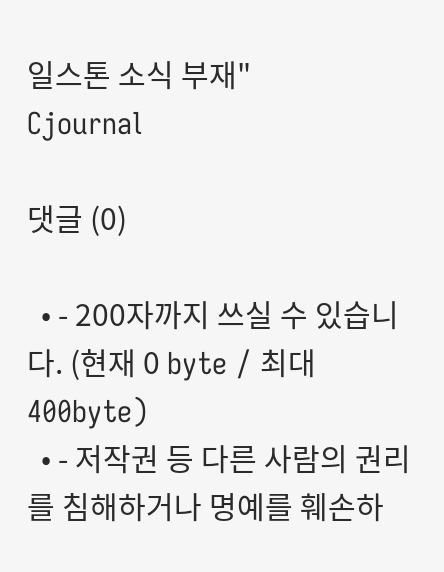일스톤 소식 부재"
Cjournal

댓글 (0)

  • - 200자까지 쓰실 수 있습니다. (현재 0 byte / 최대 400byte)
  • - 저작권 등 다른 사람의 권리를 침해하거나 명예를 훼손하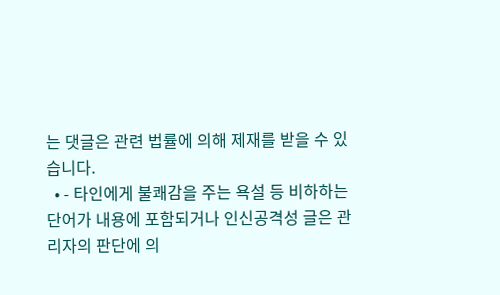는 댓글은 관련 법률에 의해 제재를 받을 수 있습니다.
  • - 타인에게 불쾌감을 주는 욕설 등 비하하는 단어가 내용에 포함되거나 인신공격성 글은 관리자의 판단에 의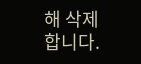해 삭제 합니다.